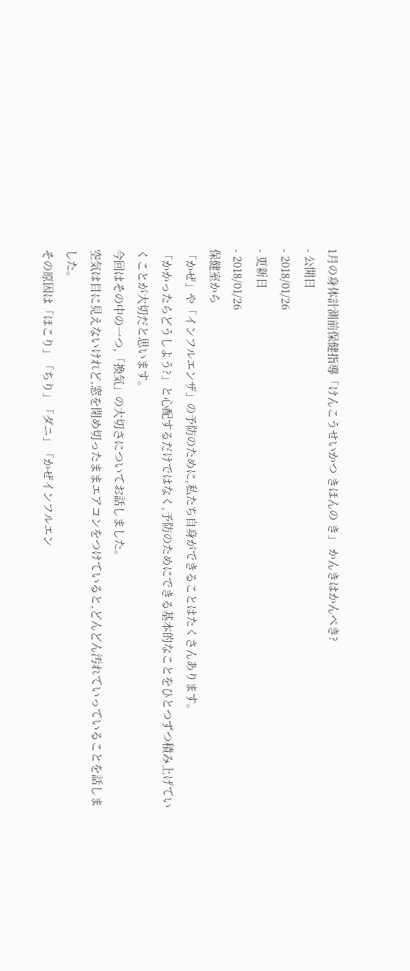1月の身体計測前保健指導「けんこうせいかつ きほんの き」 かんきはかんぺき?
- 公開日
- 2018/01/26
- 更新日
- 2018/01/26
保健室から
「かぜ」や「インフルエンザ」の予防のために,私たち自身ができることはたくさんあります。
「かかったらどうしよう?」と心配するだけではなく,予防のためにできる基本的なことをひとつずつ積み上げていくことが大切だと思います。
今回はその中の一つ,「換気」の大切さについてお話しました。
空気は目に見えないけれど,窓を閉め切ったままエアコンをつけていると,どんどん汚れていっていることを話しました。
その原因は「ほこり」「ちり」「ダニ」「かぜインフルエン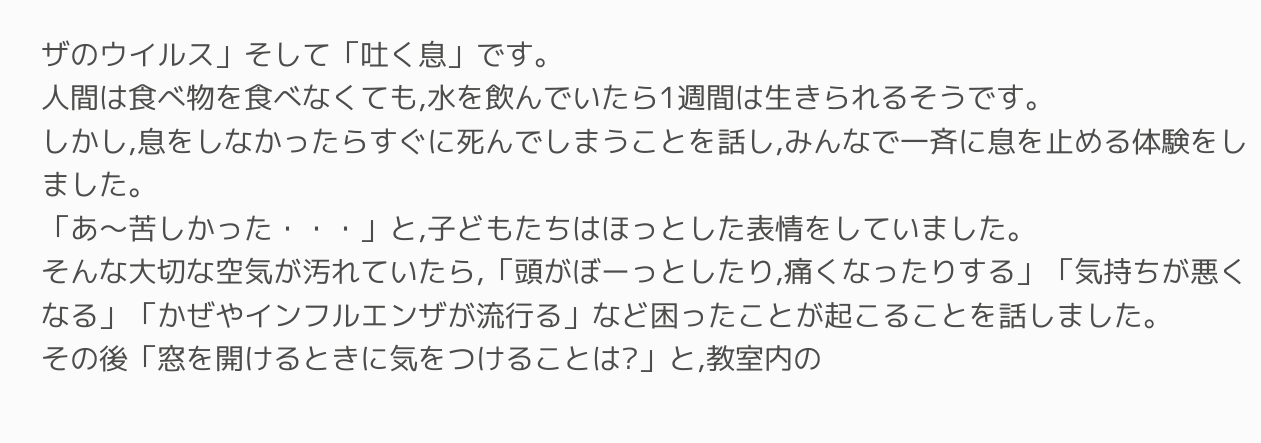ザのウイルス」そして「吐く息」です。
人間は食べ物を食べなくても,水を飲んでいたら1週間は生きられるそうです。
しかし,息をしなかったらすぐに死んでしまうことを話し,みんなで一斉に息を止める体験をしました。
「あ〜苦しかった・・・」と,子どもたちはほっとした表情をしていました。
そんな大切な空気が汚れていたら,「頭がぼーっとしたり,痛くなったりする」「気持ちが悪くなる」「かぜやインフルエンザが流行る」など困ったことが起こることを話しました。
その後「窓を開けるときに気をつけることは?」と,教室内の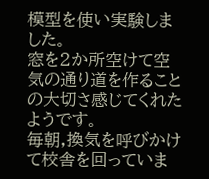模型を使い実験しました。
窓を2か所空けて空気の通り道を作ることの大切さ感じてくれたようです。
毎朝,換気を呼びかけて校舎を回っていま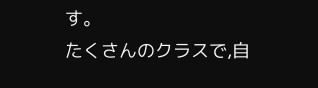す。
たくさんのクラスで,自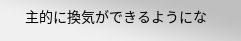主的に換気ができるようにな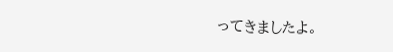ってきましたよ。